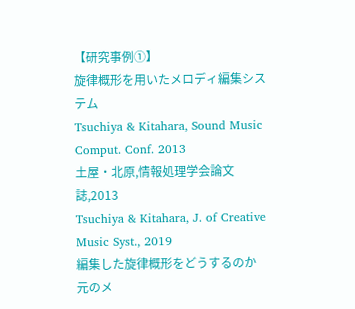【研究事例①】
旋律概形を用いたメロディ編集システム
Tsuchiya & Kitahara, Sound Music Comput. Conf. 2013
土屋・北原,情報処理学会論文誌,2013
Tsuchiya & Kitahara, J. of Creative Music Syst., 2019
編集した旋律概形をどうするのか
元のメ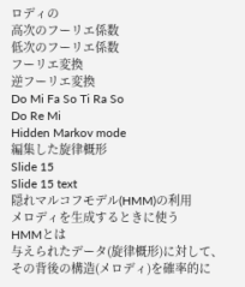ロディの
高次のフーリエ係数
低次のフーリエ係数
フーリエ変換
逆フーリエ変換
Do Mi Fa So Ti Ra So
Do Re Mi
Hidden Markov mode
編集した旋律概形
Slide 15
Slide 15 text
隠れマルコフモデル(HMM)の利用
メロディを生成するときに使う
HMMとは
与えられたデータ(旋律概形)に対して、
その背後の構造(メロディ)を確率的に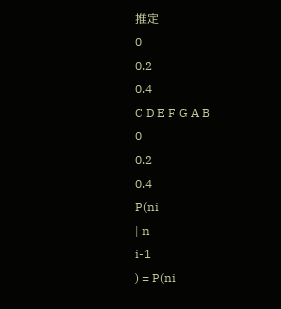推定
0
0.2
0.4
C D E F G A B
0
0.2
0.4
P(ni
| n
i-1
) = P(ni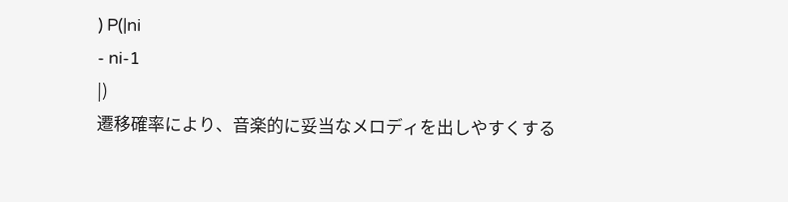) P(|ni
- ni-1
|)
遷移確率により、音楽的に妥当なメロディを出しやすくする